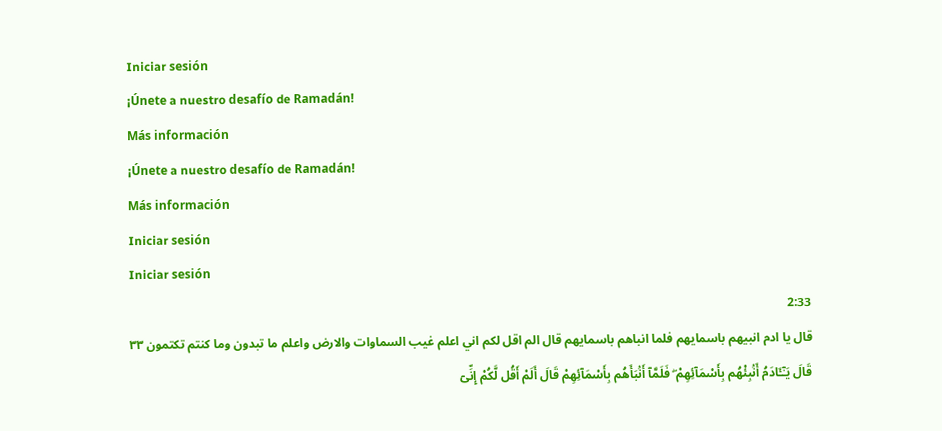Iniciar sesión
¡Únete a nuestro desafío de Ramadán!
Más información
¡Únete a nuestro desafío de Ramadán!
Más información
Iniciar sesión
Iniciar sesión
2:33
قال يا ادم انبيهم باسمايهم فلما انباهم باسمايهم قال الم اقل لكم اني اعلم غيب السماوات والارض واعلم ما تبدون وما كنتم تكتمون ٣٣
قَالَ يَـٰٓـَٔادَمُ أَنۢبِئْهُم بِأَسْمَآئِهِمْ ۖ فَلَمَّآ أَنۢبَأَهُم بِأَسْمَآئِهِمْ قَالَ أَلَمْ أَقُل لَّكُمْ إِنِّىٓ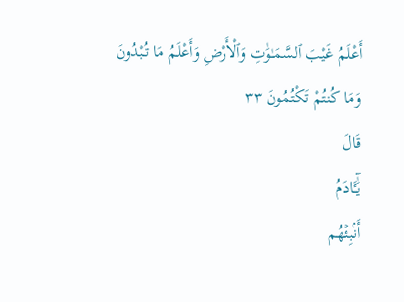أَعْلَمُ غَيْبَ ٱلسَّمَـٰوَٰتِ وَٱلْأَرْضِ وَأَعْلَمُ مَا تُبْدُونَ وَمَا كُنتُمْ تَكْتُمُونَ ٣٣
قَالَ
يَٰٓـَٔادَمُ
أَنۢبِئۡهُم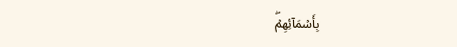بِأَسۡمَآئِهِمۡۖ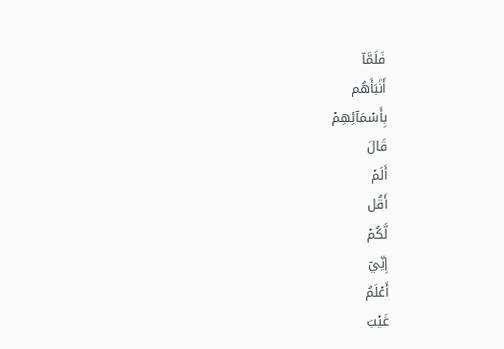فَلَمَّآ
أَنۢبَأَهُم
بِأَسۡمَآئِهِمۡ
قَالَ
أَلَمۡ
أَقُل
لَّكُمۡ
إِنِّيٓ
أَعۡلَمُ
غَيۡبَ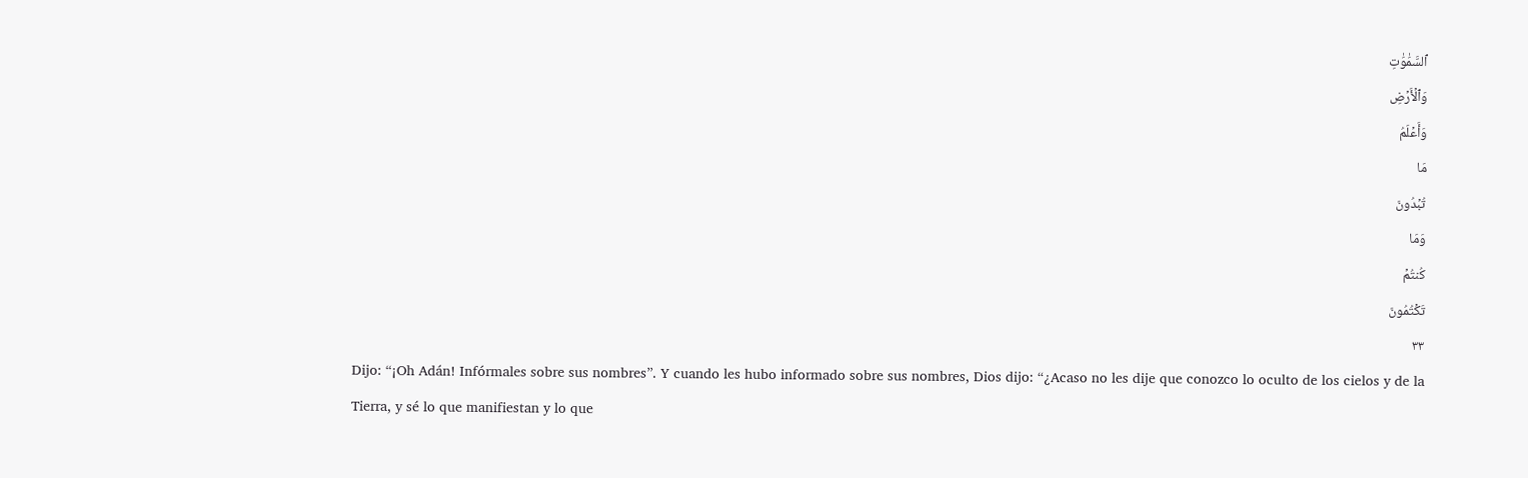ٱلسَّمَٰوَٰتِ
وَٱلۡأَرۡضِ
وَأَعۡلَمُ
مَا
تُبۡدُونَ
وَمَا
كُنتُمۡ
تَكۡتُمُونَ
٣٣
Dijo: “¡Oh Adán! Infórmales sobre sus nombres”. Y cuando les hubo informado sobre sus nombres, Dios dijo: “¿Acaso no les dije que conozco lo oculto de los cielos y de la Tierra, y sé lo que manifiestan y lo que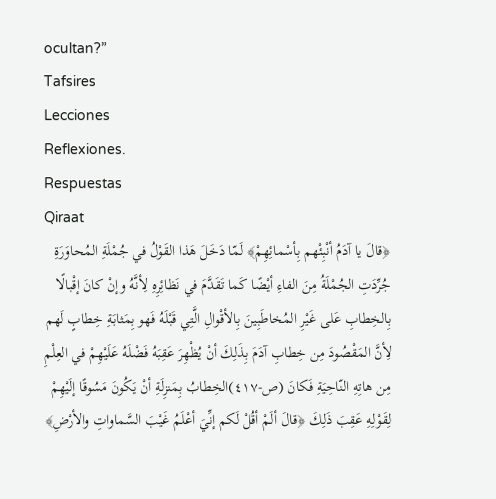ocultan?”
Tafsires
Lecciones
Reflexiones.
Respuestas
Qiraat
﴿قالَ يا آدَمُ أنْبِئْهم بِأسْمائِهِمْ﴾ لَمّا دَخَلَ هَذا القَوْلُ في جُمْلَةِ المُحاوَرَةِ جُرِّدَتِ الجُمْلَةُ مِنَ الفاءِ أيْضًا كَما تَقَدَّمَ في نَظائِرِهِ لِأنَّهُ وإنْ كانَ إقْبالًا بِالخِطابِ عَلى غَيْرِ المُخاطَبِينَ بِالأقْوالِ الَّتِي قَبْلَهُ فَهو بِمَثابَةِ خِطابٍ لَهم لِأنَّ المَقْصُودَ مِن خِطابِ آدَمَ بِذَلِكَ أنْ يُظْهِرَ عَقِبَهُ فَضْلَهُ عَلَيْهِمْ في العِلْمِ مِن هاتِهِ النّاحِيَةِ فَكانَ (ص-٤١٧)الخِطابُ بِمَنزِلَةِ أنْ يَكُونَ مَسُوقًا إلَيْهِمْ لِقَوْلِهِ عَقِبَ ذَلِكَ ﴿قالَ ألَمْ أقُلْ لَكم إنِّيَ أعْلَمُ غَيْبَ السَّماواتِ والأرْضِ﴾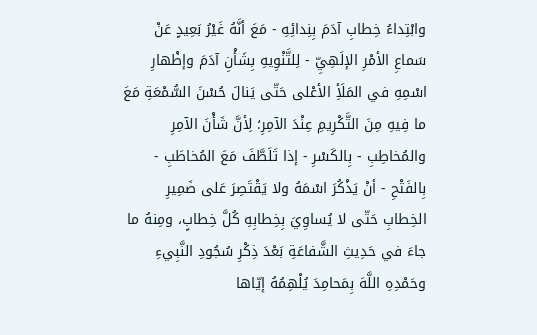وابْتِداءُ خِطابِ آدَمَ بِنِدائِهِ - مَعَ أنَّهُ غَيْرُ بَعِيدٍ عَنْ سَماعِ الأمْرِ الإلَهِيِّ - لِلتَّنْوِيهِ بِشَأْنِ آدَمَ وإظْهارِ اسْمِهِ في المَلَأِ الأعْلى حَتّى يَنالَ حُسْنَ السُّمْعَةِ مَعَ ما فِيهِ مِنَ التَّكْرِيمِ عِنْدَ الآمِرِ؛ لِأنَّ شَأْنَ الآمِرِ والمُخاطِبِ - بِالكَسْرِ - إذا تَلَطَّفَ مَعَ المُخاطَبِ - بِالفَتْحِ - أنْ يَذْكُرَ اسْمَهُ ولا يَقْتَصِرَ عَلى ضَمِيرِ الخِطابِ حَتّى لا يُساوِيَ بِخِطابِهِ كُلَّ خِطابٍ، ومِنهُ ما جاءَ في حَدِيثِ الشَّفاعَةِ بَعْدَ ذِكْرِ سُجُودِ النَّبِيءِ وحَمْدِهِ اللَّهَ بِمَحامِدَ يُلْهِمُهُ إيّاها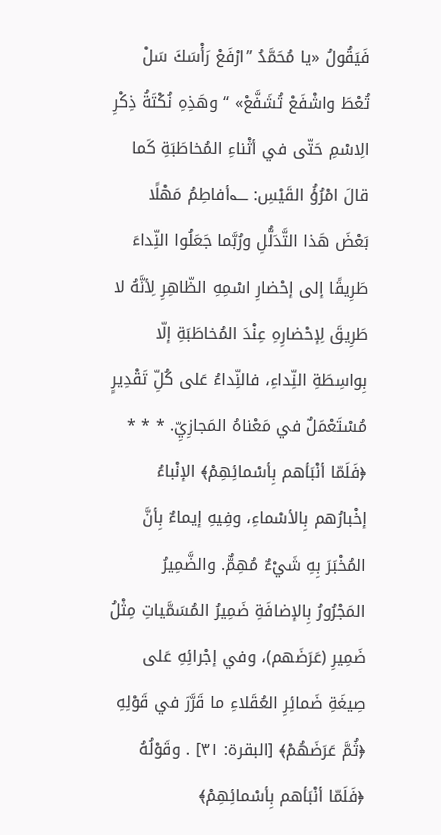فَيَقُولُ «يا مُحَمَّدُ ”ارْفَعْ رَأْسَكَ سَلْ تُعْطَ واشْفَعْ تُشَفَّعْ» “ وهَذِهِ نُكْتَةُ ذِكْرِ الِاسْمِ حَتّى في أثْناءِ المُخاطَبَةِ كَما قالَ امْرُؤُ القَيْسِ: ؎أفاطِمُ مَهْلًا بَعْضَ هَذا التَّدَلُّلِ ورُبَّما جَعَلُوا النِّداءَ طَرِيقًا إلى إحْضارِ اسْمِهِ الظّاهِرِ لِأنَّهُ لا طَرِيقَ لِإحْضارِهِ عِنْدَ المُخاطَبَةِ إلّا بِواسِطَةِ النِّداءِ، فالنِّداءُ عَلى كُلِّ تَقْدِيرٍ مُسْتَعْمَلٌ في مَعْناهُ المَجازِيِّ. * * * ﴿فَلَمّا أنْبَأهم بِأسْمائِهِمْ﴾ الإنْباءُ إخْبارُهم بِالأسْماءِ، وفِيهِ إيماءٌ بِأنَّ المُخْبَرَ بِهِ شَيْءٌ مُهِمٌّ. والضَّمِيرُ المَجْرُورُ بِالإضافَةِ ضَمِيرُ المُسَمَّياتِ مِثْلُ ضَمِيرِ (عَرَضَهم)، وفي إجْرائِهِ عَلى صِيغَةِ ضَمائِرِ العُقَلاءِ ما قَرَّرَ في قَوْلِهِ ﴿ثُمَّ عَرَضَهُمْ﴾ [البقرة: ٣١] . وقَوْلُهُ ﴿فَلَمّا أنْبَأهم بِأسْمائِهِمْ﴾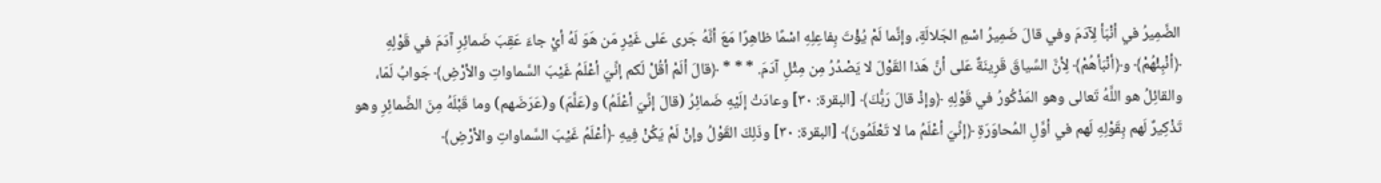الضَّمِيرُ في أنْبَأ لِآدَمَ وفي قالَ ضَمِيرُ اسْمِ الجَلالَةِ، وإنَّما لَمْ يُؤْتَ بِفاعِلِهِ اسْمًا ظاهِرًا مَعَ أنَّهُ جَرى عَلى غَيْرِ مَن هَوَ لَهُ أيْ جاءَ عَقِبَ ضَمائِرِ آدَمَ في قَوْلِهِ ﴿أنْبِئْهُمْ﴾ و﴿أنْبَأهُمْ﴾ لِأنَّ السِّياقَ قَرِينَةٌ عَلى أنَّ هَذا القَوْلَ لا يَصْدُرُ مِن مِثْلِ آدَمَ. * * * ﴿قالَ ألَمْ أقُلْ لَكم إنِّيَ أعْلَمُ غَيْبَ السَّماواتِ والأرْضِ﴾ جَوابُ لَمّا، والقائِلُ هو اللَّهُ تَعالى وهو المَذْكُورُ في قَوْلِهِ ﴿وإذْ قالَ رَبُّكَ﴾ [البقرة: ٣٠] وعادَتْ إلَيْهِ ضَمائِرُ (قالَ إنِّيَ أعْلَمُ) و(عَلَّمَ) و(عَرَضَهم) وما قَبْلَهُ مِنَ الضَّمائِرِ وهو تَذْكِيرٌ لَهم بِقَوْلِهِ لَهم في أوَّلِ المُحاوَرَةِ ﴿إنِّيَ أعْلَمُ ما لا تَعْلَمُونَ﴾ [البقرة: ٣٠] وذَلِكَ القَوْلُ وإنْ لَمْ يَكُنْ فِيهِ ﴿أعْلَمُ غَيْبَ السَّماواتِ والأرْضِ﴾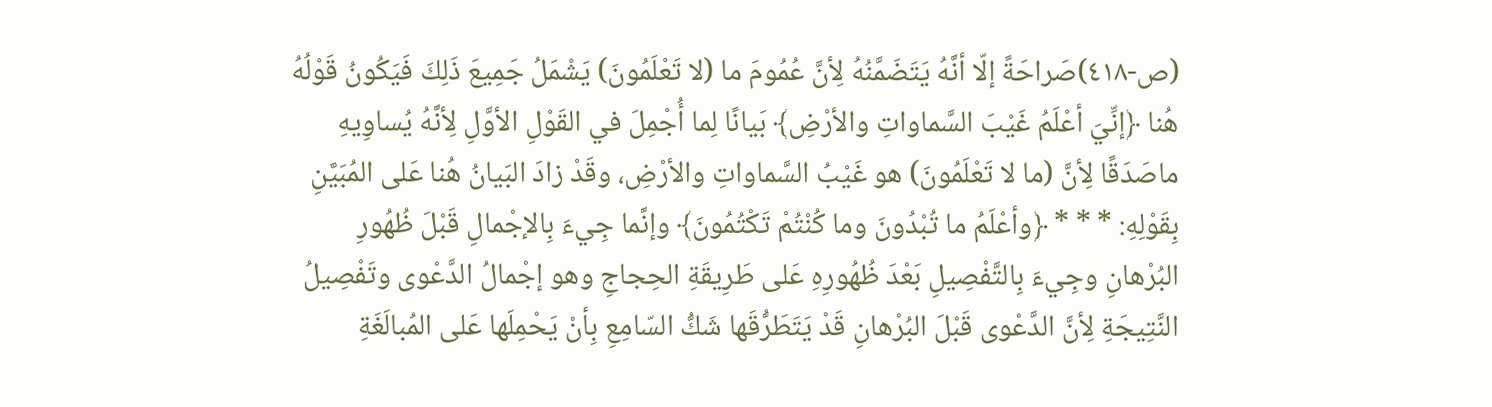(ص-٤١٨)صَراحَةً إلّا أنَّهُ يَتَضَمَّنُهُ لِأنَّ عُمُومَ ما (لا تَعْلَمُونَ) يَشْمَلُ جَمِيعَ ذَلِكَ فَيَكُونُ قَوْلُهُ هُنا ﴿إنِّيَ أعْلَمُ غَيْبَ السَّماواتِ والأرْضِ﴾ بَيانًا لِما أُجْمِلَ في القَوْلِ الأوَّلِ لِأنَّهُ يُساوِيهِ ماصَدَقًا لِأنَّ (ما لا تَعْلَمُونَ) هو غَيْبُ السَّماواتِ والأرْضِ، وقَدْ زادَ البَيانُ هُنا عَلى المُبَيَّنِ بِقَوْلِهِ: * * * ﴿وأعْلَمُ ما تُبْدُونَ وما كُنْتُمْ تَكْتُمُونَ﴾ وإنَّما جِيءَ بِالإجْمالِ قَبْلَ ظُهُورِ البُرْهانِ وجِيءَ بِالتَّفْصِيلِ بَعْدَ ظُهُورِهِ عَلى طَرِيقَةِ الحِجاجِ وهو إجْمالُ الدَّعْوى وتَفْصِيلُ النَّتِيجَةِ لِأنَّ الدَّعْوى قَبْلَ البُرْهانِ قَدْ يَتَطَرُّقَها شَكُّ السّامِعِ بِأنْ يَحْمِلَها عَلى المُبالَغَةِ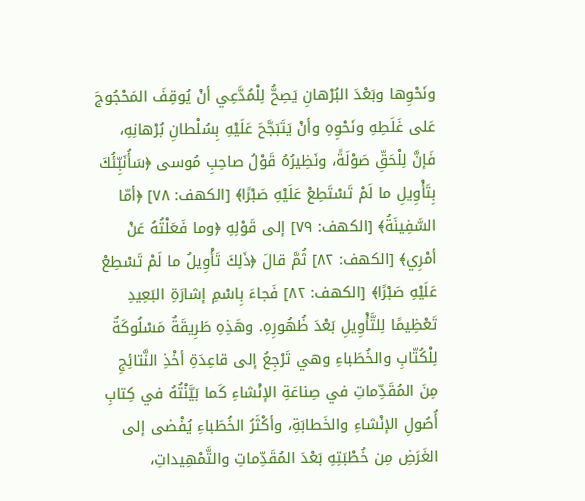ونَحْوِها وبَعْدَ البُرْهانِ يَصِحُّ لِلْمُدَّعِي أنْ يُوقِفَ المَحْجُوجَ عَلى غَلَطِهِ ونَحْوِهِ وأنْ يَتَبَجَّحَ عَلَيْهِ بِسُلْطانِ بُرْهانِهِ، فَإنَّ لِلْحَقِّ صَوْلَةً، ونَظِيرُهُ قَوْلُ صاحِبِ مُوسى ﴿سَأُنَبِّئُكَ بِتَأْوِيلِ ما لَمْ تَسْتَطِعْ عَلَيْهِ صَبْرًا﴾ [الكهف: ٧٨] ﴿أمّا السَّفِينَةُ﴾ [الكهف: ٧٩] إلى قَوْلِهِ ﴿وما فَعَلْتُهُ عَنْ أمْرِي﴾ [الكهف: ٨٢] ثُمَّ قالَ ﴿ذَلِكَ تَأْوِيلُ ما لَمْ تَسْطِعْ عَلَيْهِ صَبْرًا﴾ [الكهف: ٨٢] فَجاءَ بِاسْمِ إشارَةِ البَعِيدِ تَعْظِيمًا لِلتَّأْوِيلِ بَعْدَ ظُهُورِهِ. وهَذِهِ طَرِيقَةٌ مَسْلُوكَةٌ لِلْكُتّابِ والخُطَباءِ وهي تَرْجِعُ إلى قاعِدَةِ أخْذِ النَّتائِجِ مِنَ المُقَدِّماتِ في صِناعَةِ الإنْشاءِ كَما بَيَّنْتُهُ في كِتابِ أُصُولِ الإنْشاءِ والخَطابَةِ، وأكْثَرُ الخُطَباءِ يُفْضى إلى الغَرَضِ مِن خُطْبَتِهِ بَعْدَ المُقَدِّماتِ والتَّمْهِيداتِ،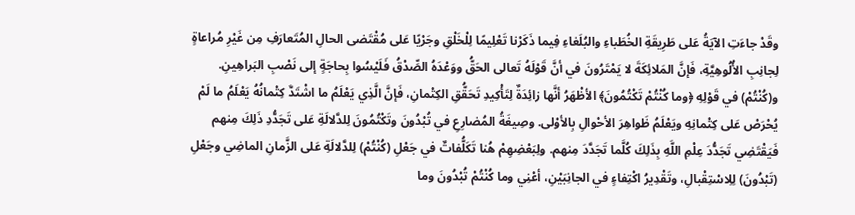وقَدْ جاءَتِ الآيَةُ عَلى طَرِيقَةِ الخُطَباءِ والبُلَغاءِ فِيما ذَكَرْنا تَعْلِيمًا لِلْخَلْقِ وجَرْيًا عَلى مُقْتَضى الحالِ المُتَعارَفِ مِن غَيْرِ مُراعاةٍ لِجانِبِ الأُلُوهِيَّةِ، فَإنَّ المَلائِكَةَ لا يَمْتَرُونَ في أنَّ قَوْلَهُ تَعالى الحَقُّ ووَعْدَهُ الصِّدْقُ فَلَيْسُوا بِحاجَةٍ إلى نَصْبِ البَراهِينِ. و(كُنْتُمْ) في قَوْلِهِ ﴿وما كُنْتُمْ تَكْتُمُونَ﴾ الأظْهَرُ أنَّها زائِدَةٌ لِتَأْكِيدِ تَحَقُّقِ الكِتْمانِ، فَإنَّ الَّذِي يَعْلَمُ ما اشْتَدَّ كِتْمانُهُ يَعْلَمُ ما لَمْ يُحْرَصْ عَلى كِتْمانِهِ ويَعْلَمُ ظَواهِرَ الأحْوالِ بِالأوْلى. وصِيغَةُ المُضارِعِ في تُبْدُونَ وتَكْتُمُونَ لِلدَّلالَةِ عَلى تَجَدُّدِ ذَلِكَ مِنهم فَيَقْتَضِي تَجَدُّدَ عِلْمِ اللَّهِ بِذَلِكَ كُلَّما تَجَدَّدَ مِنهم. ولِبَعْضِهِمْ هُنا تَكَلُّفاتٌ في جَعْلِ (كُنْتُمْ) لِلدَّلالَةِ عَلى الزَّمانِ الماضِي وجَعْلِ (تَبْدُونَ) لِلِاسْتِقْبالِ، وتَقْدِيرُ اكْتِفاءٍ في الجانِبَيْنِ، أعْنِي وما كُنْتُمْ تُبْدُونَ وما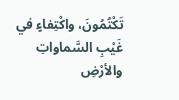تَكْتُمُونَ، واكْتِفاءٍ في غَيْبِ السَّماواتِ والأرْضِ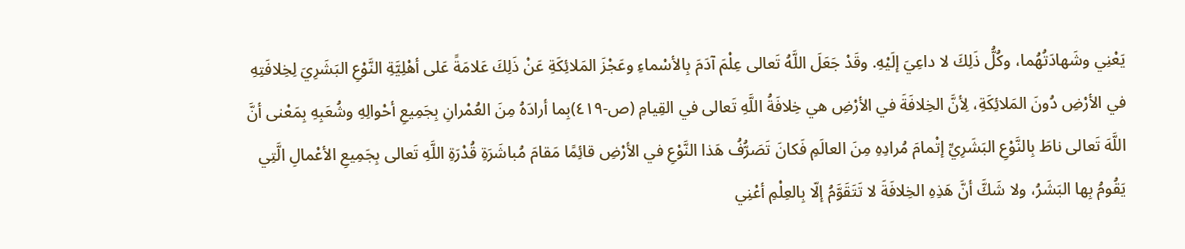يَعْنِي وشَهادَتُهُما، وكُلُّ ذَلِكَ لا داعِيَ إلَيْهِ. وقَدْ جَعَلَ اللَّهُ تَعالى عِلْمَ آدَمَ بِالأسْماءِ وعَجْزَ المَلائِكَةِ عَنْ ذَلِكَ عَلامَةً عَلى أهْلِيَّةِ النَّوْعِ البَشَرِيَ لِخِلافَتِهِ في الأرْضِ دُونَ المَلائِكَةِ، لِأنَّ الخِلافَةَ في الأرْضِ هي خِلافَةُ اللَّهِ تَعالى في القِيامِ (ص-٤١٩)بِما أرادَهُ مِنَ العُمْرانِ بِجَمِيعِ أحْوالِهِ وشُعَبِهِ بِمَعْنى أنَّ اللَّهَ تَعالى ناطَ بِالنَّوْعِ البَشَرِيِّ إتْمامَ مُرادِهِ مِنَ العالَمِ فَكانَ تَصَرُّفُ هَذا النَّوْعِ في الأرْضِ قائِمًا مَقامَ مُباشَرَةِ قُدْرَةِ اللَّهِ تَعالى بِجَمِيعِ الأعْمالِ الَّتِي يَقُومُ بِها البَشَرُ، ولا شَكَّ أنَّ هَذِهِ الخِلافَةَ لا تَتَقَوَّمُ إلّا بِالعِلْمِ أعْنِي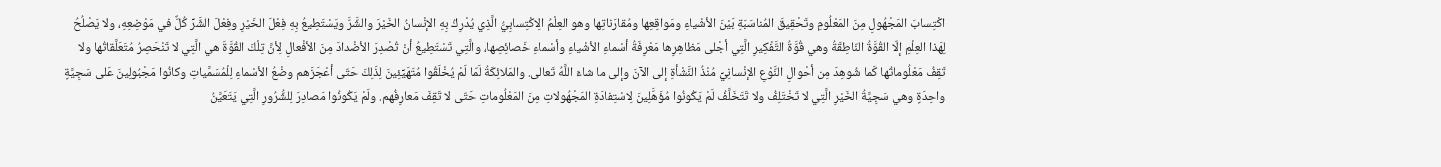اكْتِسابَ المَجْهُولِ مِنَ المَعْلُومِ وتَحْقِيقَ المُناسَبَةِ بَيْنَ الأشْياءِ ومَواقِعِها ومُقارَناتِها وهو العِلْمُ الِاكْتِسابِيُّ الَّذِي يُدْرِكُ بِهِ الإنْسانُ الخَيْرَ والشَّرَّ ويَسْتَطِيعُ بِهِ فِعْلَ الخَيْرِ وفِعْلَ الشَّرِّ كُلٌّ في مَوْضِعِهِ، ولا يَصْلُحُ لِهَذا العِلْمِ إلّا القُوَّةُ النّاطِقَةُ وهي قُوَّةُ التَّفْكِيرِ الَّتِي أجْلى مَظاهِرِها مَعْرِفَةُ أسْماءِ الأشْياءِ وأسْماءِ خَصائِصِها، والَّتِي تَسْتَطِيعُ أنْ تُصْدِرَ الأضْدادَ مِنَ الأفْعالِ لِأنَّ تِلْكَ القُوَّةَ هي الَّتِي لا تَنْحَصِرُ مُتَعَلَّقاتُها ولا تَقِفُ مَعْلُوماتُها كَما شُوهِدَ مِن أحْوالِ النَّوْعِ الإنْسانِيِّ مُنْذُ النَّشْأةِ إلى الآنَ وإلى ما شاءَ اللَّهُ تَعالى. والمَلائِكَةُ لَمّا لَمْ يُخْلَقُوا مُتَهَيِّئِينَ لِذَلِكَ حَتّى أعْجَزَهم وضْعُ الأسْماءِ لِلْمُسَمَّياتِ وكانُوا مَجْبُولِينَ عَلى سَجِيَّةٍ واحِدَةٍ وهي سَجِيَّةُ الخَيْرِ الَّتِي لا تَخْتَلِفُ ولا تَتَخَلَّفُ لَمْ يَكُونُوا مُؤَهَّلِينَ لِاسْتِفادَةِ المَجْهُولاتِ مِنَ المَعْلُوماتِ حَتّى لا تَقِفَ مَعارِفُهم. ولَمْ يَكُونُوا مَصادِرَ لِلشُّرُورِ الَّتِي يَتَعَيَّنُ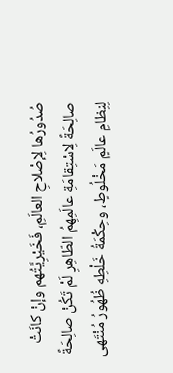صُدُورُها لِإصْلاحِ العالَمِ، فَخَيْرِيَّتُهم وإنْ كانَتْ صالِحَةً لِاسْتِقامَةِ عالَمِهِمُ الطّاهِرِ لَمْ تَكُنْ صالِحَةً لِنِظامِ عالَمٍ مَخْلُوطٍ، وحِكْمَةُ خَلْطِهِ ظُهُورُ مُنْتَهى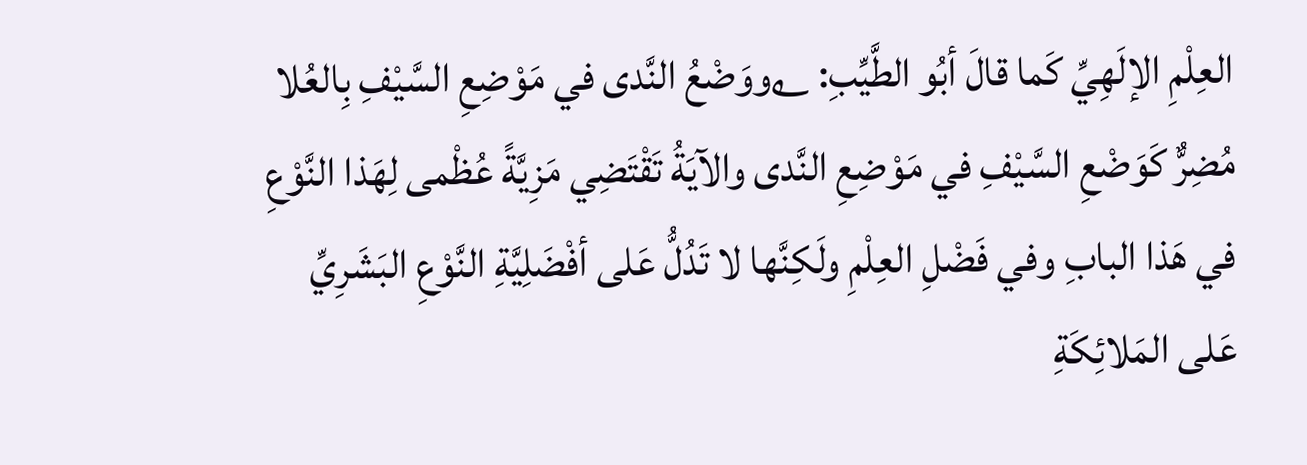العِلْمِ الإلَهِيِّ كَما قالَ أبُو الطَّيِّبِ: ؎ووَضْعُ النَّدى في مَوْضِعِ السَّيْفِ بِالعُلا مُضِرٌّ كَوَضْعِ السَّيْفِ في مَوْضِعِ النَّدى والآيَةُ تَقْتَضِي مَزِيَّةً عُظْمى لِهَذا النَّوْعِ في هَذا البابِ وفي فَضْلِ العِلْمِ ولَكِنَّها لا تَدُلُّ عَلى أفْضَلِيَّةِ النَّوْعِ البَشَرِيِّ عَلى المَلائِكَةِ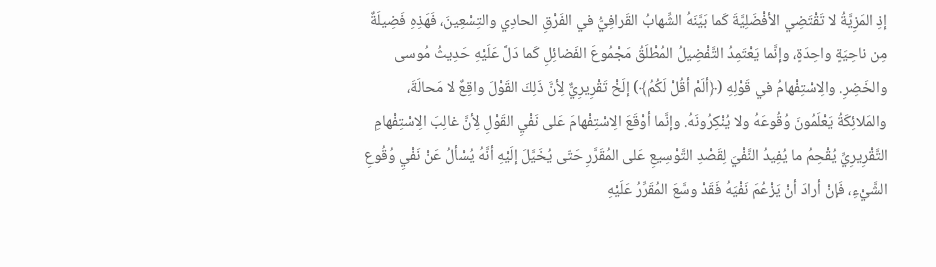إذِ المَزِيَّةُ لا تَقْتَضِي الأفْضَلِيَّةَ كَما بَيَّنَهُ الشِّهابُ القَرافِيُّ في الفَرْقِ الحادِي والتِسْعِينَ، فَهَذِهِ فَضِيلَةٌ مِن ناحِيَةٍ واحِدَةٍ، وإنَّما يَعْتَمِدُ التَّفْضِيلُ المُطْلَقُ مَجْمُوعَ الفَضائِلِ كَما دَلَّ عَلَيْهِ حَدِيثُ مُوسى والخَضِرِ. والِاسْتِفْهامُ في قَوْلِهِ (﴿ألَمْ أقُلْ لَكُمُ﴾) إلَخْ تَقْرِيرِيٌّ لِأنَّ ذَلِكَ القَوْلَ واقِعٌ لا مَحالَةَ، والمَلائِكَةُ يَعْلَمُونَ وُقُوعَهُ ولا يُنْكِرُونَهُ. وإنَّما أوْقَعَ الِاسْتِفْهامَ عَلى نَفْيِ القَوْلِ لِأنَّ غالِبَ الِاسْتِفْهامِ التَّقْرِيرِيِّ يُقْحِمُ ما يُفِيدُ النَّفْيَ لِقَصْدِ التَّوْسِيعِ عَلى المُقَرَّرِ حَتّى يُخَيَّلَ إلَيْهِ أنَّهُ يُسْألُ عَنْ نَفْيِ وُقُوعِ الشَّيْءِ، فَإنْ أرادَ أنْ يَزْعُمَ نَفْيَهُ فَقَدْ وسَّعَ المُقَرِّرُ عَلَيْهِ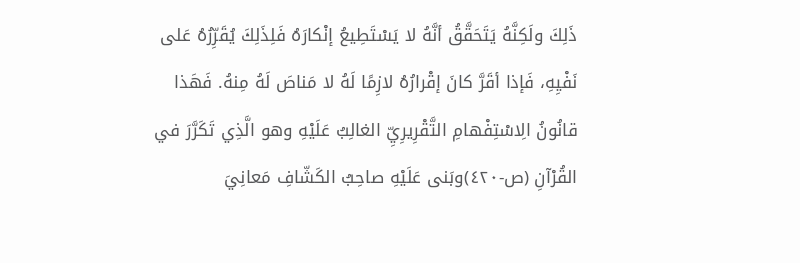ذَلِكَ ولَكِنَّهُ يَتَحَقَّقُ أنَّهُ لا يَسْتَطِيعُ إنْكارَهُ فَلِذَلِكَ يُقَرِّرُهُ عَلى نَفْيِهِ، فَإذا أقَرَّ كانَ إقْرارُهُ لازِمًا لَهُ لا مَناصَ لَهُ مِنهُ. فَهَذا قانُونُ الِاسْتِفْهامِ التَّقْرِيرِيِّ الغالِبُ عَلَيْهِ وهو الَّذِي تَكَرَّرَ في القُرْآنِ (ص-٤٢٠)وبَنى عَلَيْهِ صاحِبُ الكَشّافِ مَعانِيَ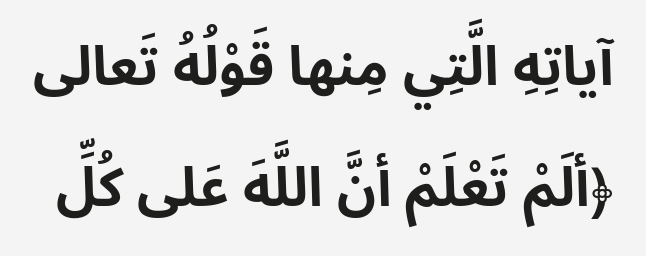آياتِهِ الَّتِي مِنها قَوْلُهُ تَعالى ﴿ألَمْ تَعْلَمْ أنَّ اللَّهَ عَلى كُلِّ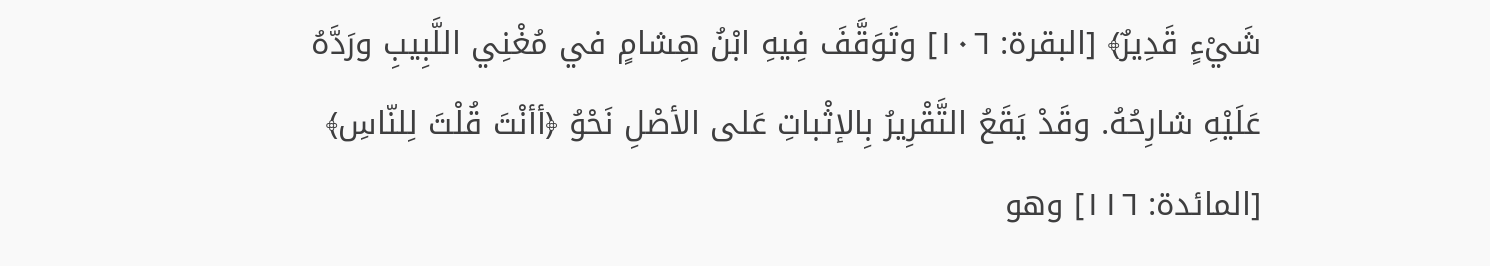شَيْءٍ قَدِيرٌ﴾ [البقرة: ١٠٦] وتَوَقَّفَ فِيهِ ابْنُ هِشامٍ في مُغْنِي اللَّبِيبِ ورَدَّهُ عَلَيْهِ شارِحُهُ. وقَدْ يَقَعُ التَّقْرِيرُ بِالإثْباتِ عَلى الأصْلِ نَحْوُ ﴿أأنْتَ قُلْتَ لِلنّاسِ﴾ [المائدة: ١١٦] وهو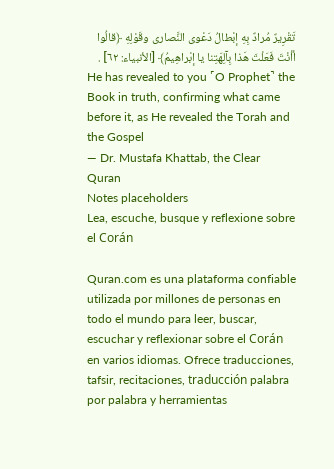تَقْرِيرٌ مُرادٌ بِهِ إبْطالُ دَعْوى النَّصارى وقَوْلِهِ ﴿قالُوا أأنْتَ فَعَلْتَ هَذا بِآلِهَتِنا يا إبْراهِيمُ﴾ [الأنبياء: ٦٢] .
He has revealed to you ˹O Prophet˺ the Book in truth, confirming what came before it, as He revealed the Torah and the Gospel
— Dr. Mustafa Khattab, the Clear Quran
Notes placeholders
Lea, escuche, busque y reflexione sobre el Corán

Quran.com es una plataforma confiable utilizada por millones de personas en todo el mundo para leer, buscar, escuchar y reflexionar sobre el Corán en varios idiomas. Ofrece traducciones, tafsir, recitaciones, traducción palabra por palabra y herramientas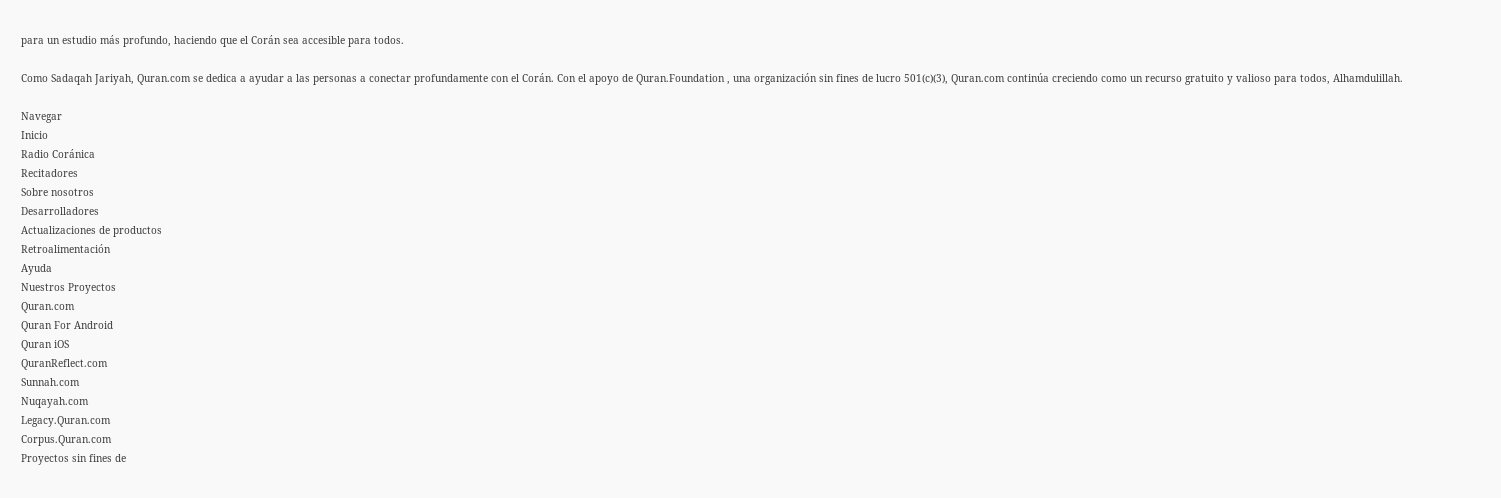para un estudio más profundo, haciendo que el Corán sea accesible para todos.

Como Sadaqah Jariyah, Quran.com se dedica a ayudar a las personas a conectar profundamente con el Corán. Con el apoyo de Quran.Foundation , una organización sin fines de lucro 501(c)(3), Quran.com continúa creciendo como un recurso gratuito y valioso para todos, Alhamdulillah.

Navegar
Inicio
Radio Coránica
Recitadores
Sobre nosotros
Desarrolladores
Actualizaciones de productos
Retroalimentación
Ayuda
Nuestros Proyectos
Quran.com
Quran For Android
Quran iOS
QuranReflect.com
Sunnah.com
Nuqayah.com
Legacy.Quran.com
Corpus.Quran.com
Proyectos sin fines de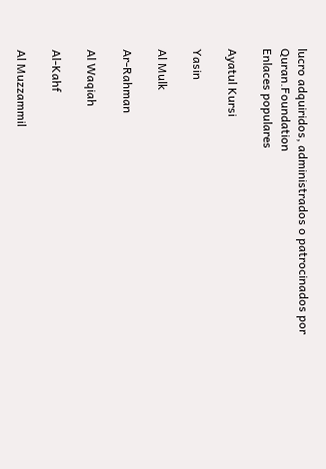lucro adquiridos, administrados o patrocinados por Quran.Foundation
Enlaces populares

Ayatul Kursi

Yasin

Al Mulk

Ar-Rahman

Al Waqiah

Al-Kahf

Al Muzzammil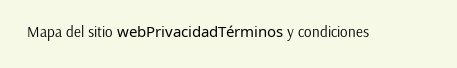Mapa del sitio webPrivacidadTérminos y condiciones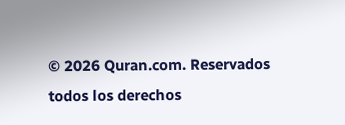© 2026 Quran.com. Reservados todos los derechos